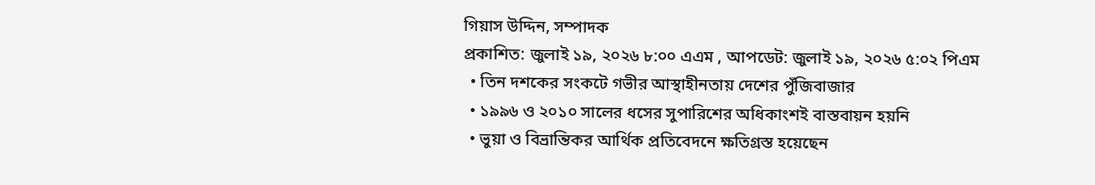গিয়াস উদ্দিন, সম্পাদক
প্রকাশিত: জুলাই ১৯, ২০২৬ ৮:০০ এএম , আপডেট: জুলাই ১৯, ২০২৬ ৫:০২ পিএম
  • তিন দশকের সংকটে গভীর আস্থাহীনতায় দেশের পুঁজিবাজার
  • ১৯৯৬ ও ২০১০ সালের ধসের সুপারিশের অধিকাংশই বাস্তবায়ন হয়নি
  • ভুয়া ও বিভ্রান্তিকর আর্থিক প্রতিবেদনে ক্ষতিগ্রস্ত হয়েছেন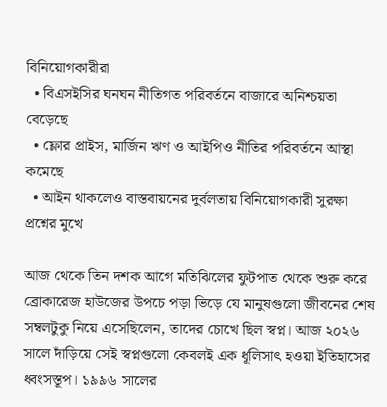বিনিয়োগকারীরা
  • বিএসইসির ঘনঘন নীতিগত পরিবর্তনে বাজারে অনিশ্চয়তা বেড়েছে
  • ফ্লোর প্রাইস, মার্জিন ঋণ ও আইপিও নীতির পরিবর্তনে আস্থা কমেছে
  • আইন থাকলেও বাস্তবায়নের দুর্বলতায় বিনিয়োগকারী সুরক্ষা প্রশ্নের মুখে

আজ থেকে তিন দশক আগে মতিঝিলের ফুটপাত থেকে শুরু করে ব্রোকারেজ হাউজের উপচে পড়া ভিড়ে যে মানুষগুলো জীবনের শেষ সম্বলটুকু নিয়ে এসেছিলেন, তাদের চোখে ছিল স্বপ্ন। আজ ২০২৬ সালে দাঁড়িয়ে সেই স্বপ্নগুলো কেবলই এক ধূলিসাৎ হওয়া ইতিহাসের ধ্বংসস্তূপ। ১৯৯৬ সালের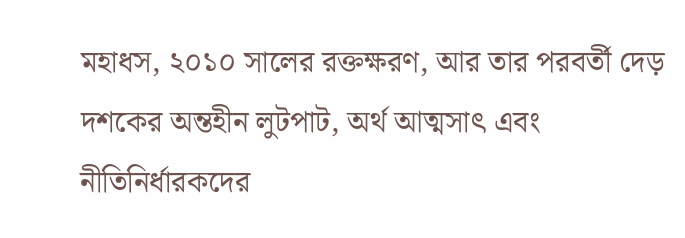মহাধস, ২০১০ সালের রক্তক্ষরণ, আর তার পরবর্তী দেড় দশকের অন্তহীন লুটপাট, অর্থ আত্মসাৎ এবং নীতিনির্ধারকদের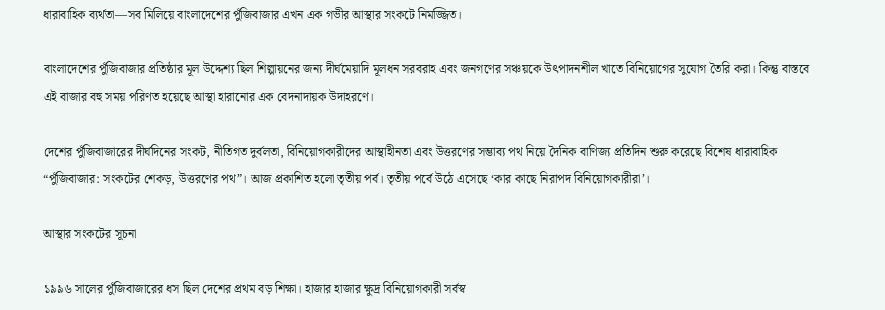ধারাবাহিক ব্যর্থতা—সব মিলিয়ে বাংলাদেশের পুঁজিবাজার এখন এক গভীর আস্থার সংকটে নিমজ্জিত।

বাংলাদেশের পুঁজিবাজার প্রতিষ্ঠার মূল উদ্দেশ্য ছিল শিল্পায়নের জন্য দীর্ঘমেয়াদি মূলধন সরবরাহ এবং জনগণের সঞ্চয়কে উৎপাদনশীল খাতে বিনিয়োগের সুযোগ তৈরি করা। কিন্তু বাস্তবে এই বাজার বহু সময় পরিণত হয়েছে আস্থা হারানোর এক বেদনাদায়ক উদাহরণে।

দেশের পুঁজিবাজারের দীর্ঘদিনের সংকট, নীতিগত দুর্বলতা, বিনিয়োগকারীদের আস্থাহীনতা এবং উত্তরণের সম্ভাব্য পথ নিয়ে দৈনিক বাণিজ্য প্রতিদিন শুরু করেছে বিশেষ ধারাবাহিক “পুঁজিবাজার: সংকটের শেকড়, উত্তরণের পথ”। আজ প্রকাশিত হলো তৃতীয় পর্ব। তৃতীয় পর্বে উঠে এসেছে ‘কার কাছে নিরাপদ বিনিয়োগকারীরা’।

আস্থার সংকটের সূচনা

১৯৯৬ সালের পুঁজিবাজারের ধস ছিল দেশের প্রথম বড় শিক্ষা। হাজার হাজার ক্ষুদ্র বিনিয়োগকারী সর্বস্ব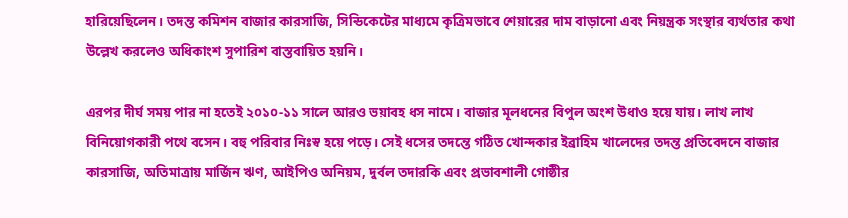হারিয়েছিলেন। তদন্ত কমিশন বাজার কারসাজি, সিন্ডিকেটের মাধ্যমে কৃত্রিমভাবে শেয়ারের দাম বাড়ানো এবং নিয়ন্ত্রক সংস্থার ব্যর্থতার কথা উল্লেখ করলেও অধিকাংশ সুপারিশ বাস্তবায়িত হয়নি।

এরপর দীর্ঘ সময় পার না হতেই ২০১০-১১ সালে আরও ভয়াবহ ধস নামে। বাজার মূলধনের বিপুল অংশ উধাও হয়ে যায়। লাখ লাখ বিনিয়োগকারী পথে বসেন। বহু পরিবার নিঃস্ব হয়ে পড়ে। সেই ধসের তদন্তে গঠিত খোন্দকার ইব্রাহিম খালেদের তদন্ত প্রতিবেদনে বাজার কারসাজি, অতিমাত্রায় মার্জিন ঋণ, আইপিও অনিয়ম, দুর্বল তদারকি এবং প্রভাবশালী গোষ্ঠীর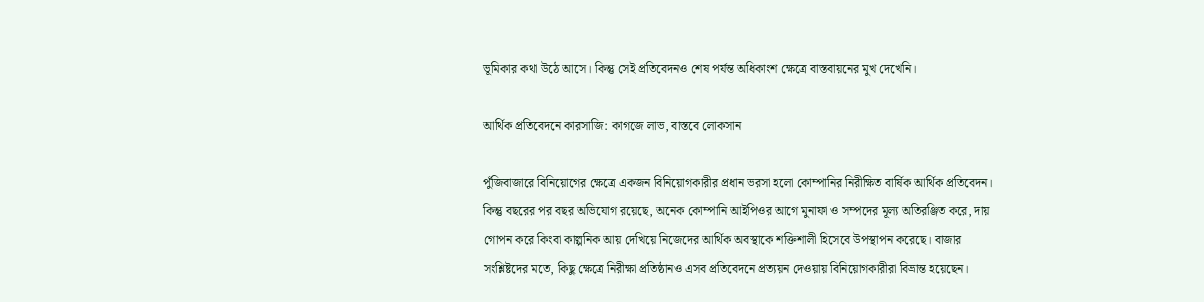ভূমিকার কথা উঠে আসে। কিন্তু সেই প্রতিবেদনও শেষ পর্যন্ত অধিকাংশ ক্ষেত্রে বাস্তবায়নের মুখ দেখেনি।

আর্থিক প্রতিবেদনে কারসাজি: কাগজে লাভ, বাস্তবে লোকসান

পুঁজিবাজারে বিনিয়োগের ক্ষেত্রে একজন বিনিয়োগকারীর প্রধান ভরসা হলো কোম্পানির নিরীক্ষিত বার্ষিক আর্থিক প্রতিবেদন। কিন্তু বছরের পর বছর অভিযোগ রয়েছে, অনেক কোম্পানি আইপিওর আগে মুনাফা ও সম্পদের মূল্য অতিরঞ্জিত করে, দায় গোপন করে কিংবা কাল্পনিক আয় দেখিয়ে নিজেদের আর্থিক অবস্থাকে শক্তিশালী হিসেবে উপস্থাপন করেছে। বাজার সংশ্লিষ্টদের মতে, কিছু ক্ষেত্রে নিরীক্ষা প্রতিষ্ঠানও এসব প্রতিবেদনে প্রত্যয়ন দেওয়ায় বিনিয়োগকারীরা বিভ্রান্ত হয়েছেন।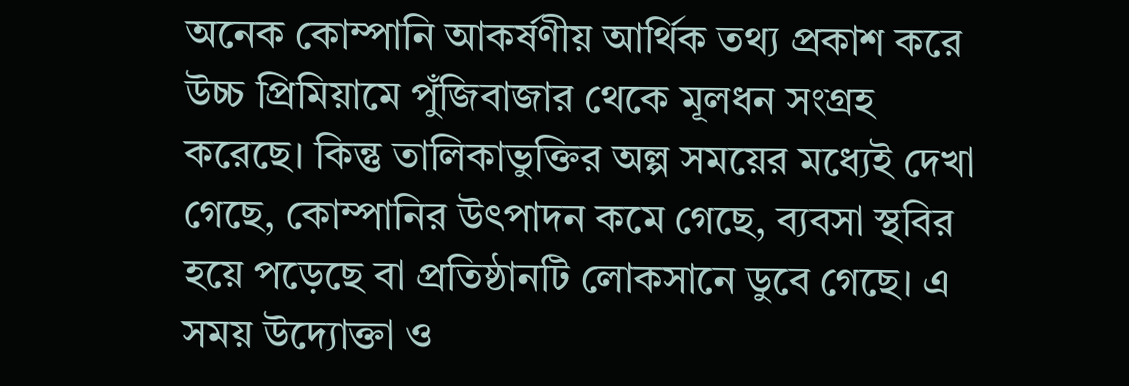অনেক কোম্পানি আকর্ষণীয় আর্থিক তথ্য প্রকাশ করে উচ্চ প্রিমিয়ামে পুঁজিবাজার থেকে মূলধন সংগ্রহ করেছে। কিন্তু তালিকাভুক্তির অল্প সময়ের মধ্যেই দেখা গেছে, কোম্পানির উৎপাদন কমে গেছে, ব্যবসা স্থবির হয়ে পড়েছে বা প্রতিষ্ঠানটি লোকসানে ডুবে গেছে। এ সময় উদ্যোক্তা ও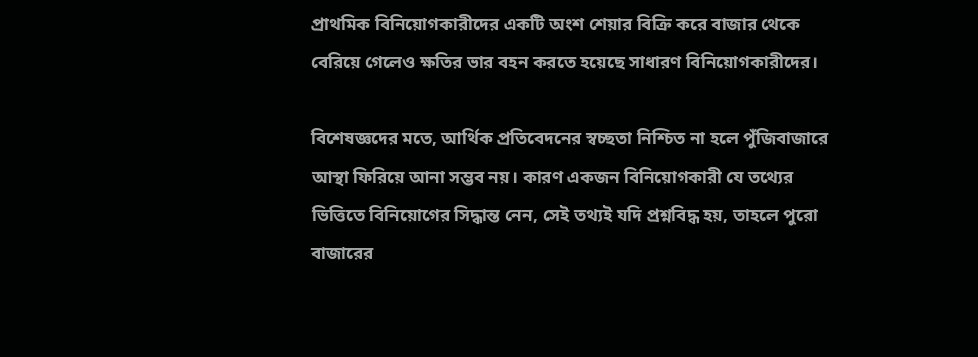প্রাথমিক বিনিয়োগকারীদের একটি অংশ শেয়ার বিক্রি করে বাজার থেকে বেরিয়ে গেলেও ক্ষতির ভার বহন করতে হয়েছে সাধারণ বিনিয়োগকারীদের।

বিশেষজ্ঞদের মতে, আর্থিক প্রতিবেদনের স্বচ্ছতা নিশ্চিত না হলে পুঁজিবাজারে আস্থা ফিরিয়ে আনা সম্ভব নয়। কারণ একজন বিনিয়োগকারী যে তথ্যের ভিত্তিতে বিনিয়োগের সিদ্ধান্ত নেন, সেই তথ্যই যদি প্রশ্নবিদ্ধ হয়, তাহলে পুরো বাজারের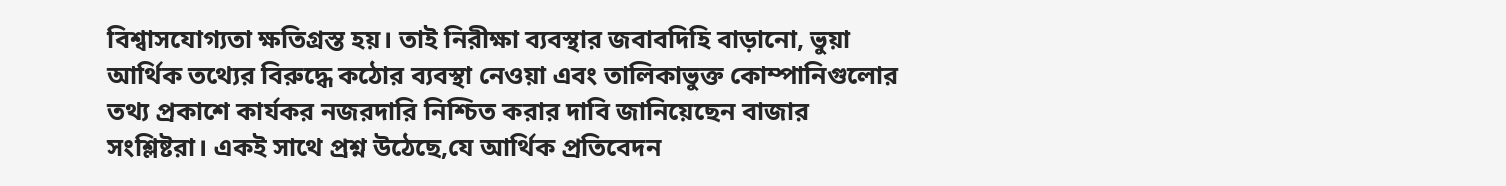বিশ্বাসযোগ্যতা ক্ষতিগ্রস্ত হয়। তাই নিরীক্ষা ব্যবস্থার জবাবদিহি বাড়ানো, ভুয়া আর্থিক তথ্যের বিরুদ্ধে কঠোর ব্যবস্থা নেওয়া এবং তালিকাভুক্ত কোম্পানিগুলোর তথ্য প্রকাশে কার্যকর নজরদারি নিশ্চিত করার দাবি জানিয়েছেন বাজার সংশ্লিষ্টরা। একই সাথে প্রশ্ন উঠেছে,যে আর্থিক প্রতিবেদন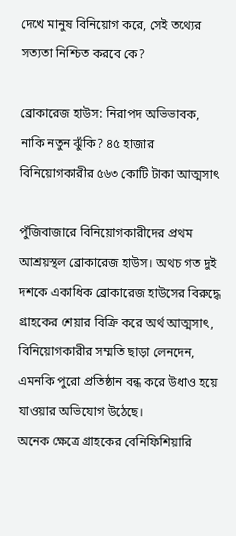দেখে মানুষ বিনিয়োগ করে, সেই তথ্যের সত্যতা নিশ্চিত করবে কে?

ব্রোকারেজ হাউস: নিরাপদ অভিভাবক, নাকি নতুন ঝুঁকি? ৪৫ হাজার বিনিয়োগকারীর ৫৬৩ কোটি টাকা আত্মসাৎ

পুঁজিবাজারে বিনিয়োগকারীদের প্রথম আশ্রয়স্থল ব্রোকারেজ হাউস। অথচ গত দুই দশকে একাধিক ব্রোকারেজ হাউসের বিরুদ্ধে গ্রাহকের শেয়ার বিক্রি করে অর্থ আত্মসাৎ, বিনিয়োগকারীর সম্মতি ছাড়া লেনদেন, এমনকি পুরো প্রতিষ্ঠান বন্ধ করে উধাও হয়ে যাওয়ার অভিযোগ উঠেছে।
অনেক ক্ষেত্রে গ্রাহকের বেনিফিশিয়ারি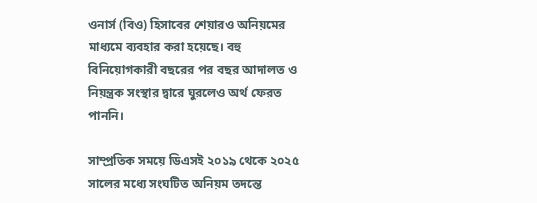ওনার্স (বিও) হিসাবের শেয়ারও অনিয়মের মাধ্যমে ব্যবহার করা হয়েছে। বহু বিনিয়োগকারী বছরের পর বছর আদালত ও নিয়ন্ত্রক সংস্থার দ্বারে ঘুরলেও অর্থ ফেরত পাননি।

সাম্প্রতিক সময়ে ডিএসই ২০১৯ থেকে ২০২৫ সালের মধ্যে সংঘটিত অনিয়ম তদন্তে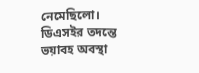নেমেছিলো। ডিএসইর তদন্তে ভয়াবহ অবস্থা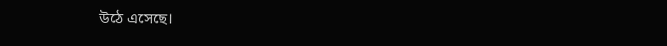উঠে এসেছে।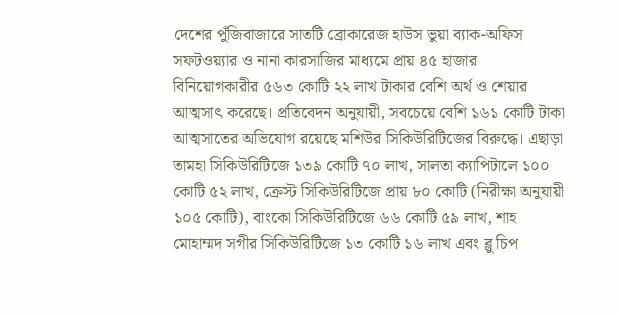দেশের পুঁজিবাজারে সাতটি ব্রোকারেজ হাউস ভুয়া ব্যাক-অফিস সফটওয়্যার ও নানা কারসাজির মাধ্যমে প্রায় ৪৫ হাজার বিনিয়োগকারীর ৫৬৩ কোটি ২২ লাখ টাকার বেশি অর্থ ও শেয়ার আত্মসাৎ করেছে। প্রতিবেদন অনুযায়ী, সবচেয়ে বেশি ১৬১ কোটি টাকা আত্মসাতের অভিযোগ রয়েছে মশিউর সিকিউরিটিজের বিরুদ্ধে। এছাড়া তামহা সিকিউরিটিজে ১৩৯ কোটি ৭০ লাখ, সালতা ক্যাপিটালে ১০০ কোটি ৫২ লাখ, ক্রেস্ট সিকিউরিটিজে প্রায় ৮০ কোটি (নিরীক্ষা অনুযায়ী ১০৫ কোটি), বাংকো সিকিউরিটিজে ৬৬ কোটি ৫৯ লাখ, শাহ মোহাম্মদ সগীর সিকিউরিটিজে ১৩ কোটি ১৬ লাখ এবং ব্লু চিপ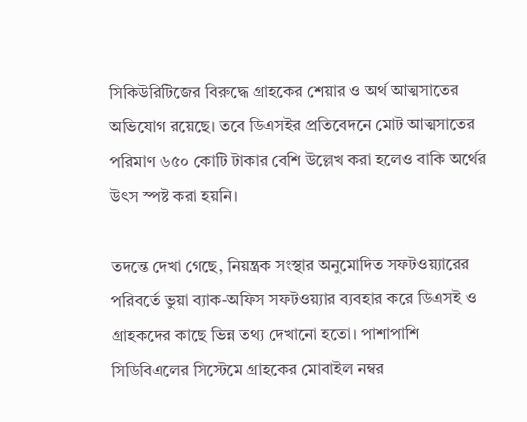সিকিউরিটিজের বিরুদ্ধে গ্রাহকের শেয়ার ও অর্থ আত্মসাতের অভিযোগ রয়েছে। তবে ডিএসইর প্রতিবেদনে মোট আত্মসাতের পরিমাণ ৬৫০ কোটি টাকার বেশি উল্লেখ করা হলেও বাকি অর্থের উৎস স্পষ্ট করা হয়নি।

তদন্তে দেখা গেছে, নিয়ন্ত্রক সংস্থার অনুমোদিত সফটওয়্যারের পরিবর্তে ভুয়া ব্যাক-অফিস সফটওয়্যার ব্যবহার করে ডিএসই ও গ্রাহকদের কাছে ভিন্ন তথ্য দেখানো হতো। পাশাপাশি সিডিবিএলের সিস্টেমে গ্রাহকের মোবাইল নম্বর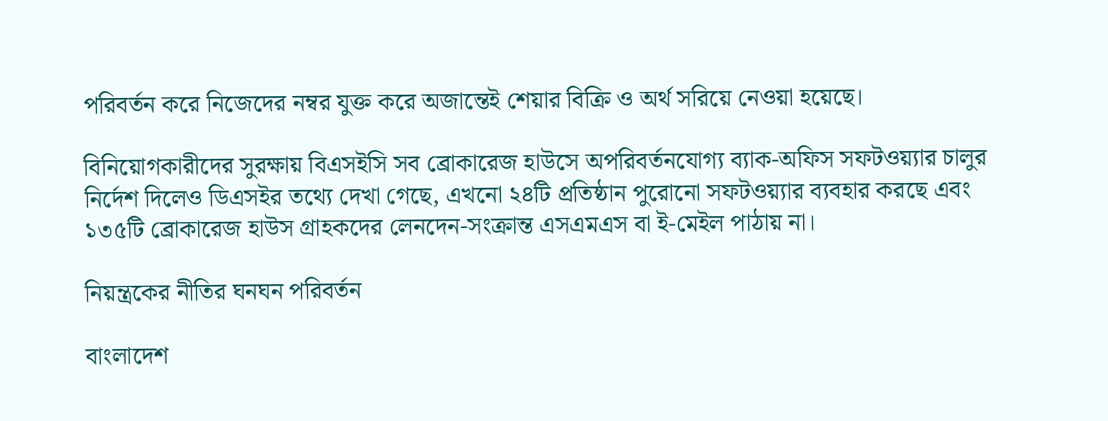পরিবর্তন করে নিজেদের নম্বর যুক্ত করে অজান্তেই শেয়ার বিক্রি ও অর্থ সরিয়ে নেওয়া হয়েছে।

বিনিয়োগকারীদের সুরক্ষায় বিএসইসি সব ব্রোকারেজ হাউসে অপরিবর্তনযোগ্য ব্যাক-অফিস সফটওয়্যার চালুর নির্দেশ দিলেও ডিএসইর তথ্যে দেখা গেছে, এখনো ২৪টি প্রতিষ্ঠান পুরোনো সফটওয়্যার ব্যবহার করছে এবং ১৩৫টি ব্রোকারেজ হাউস গ্রাহকদের লেনদেন-সংক্রান্ত এসএমএস বা ই-মেইল পাঠায় না।

নিয়ন্ত্রকের নীতির ঘনঘন পরিবর্তন

বাংলাদেশ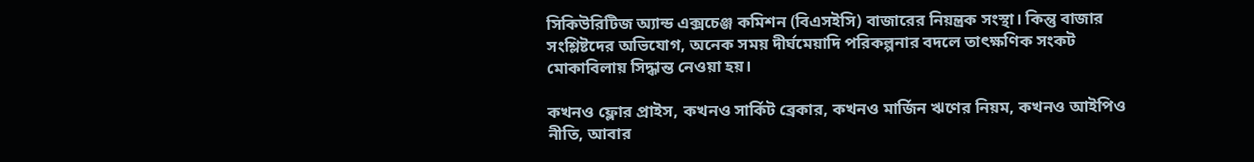সিকিউরিটিজ অ্যান্ড এক্সচেঞ্জ কমিশন (বিএসইসি) বাজারের নিয়ন্ত্রক সংস্থা। কিন্তু বাজার সংশ্লিষ্টদের অভিযোগ, অনেক সময় দীর্ঘমেয়াদি পরিকল্পনার বদলে তাৎক্ষণিক সংকট মোকাবিলায় সিদ্ধান্ত নেওয়া হয়।

কখনও ফ্লোর প্রাইস, কখনও সার্কিট ব্রেকার, কখনও মার্জিন ঋণের নিয়ম, কখনও আইপিও নীতি, আবার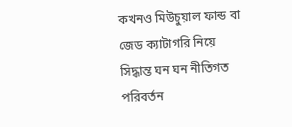কখনও মিউচুয়াল ফান্ড বা জেড ক্যাটাগরি নিয়ে সিদ্ধান্ত ঘন ঘন নীতিগত পরিবর্তন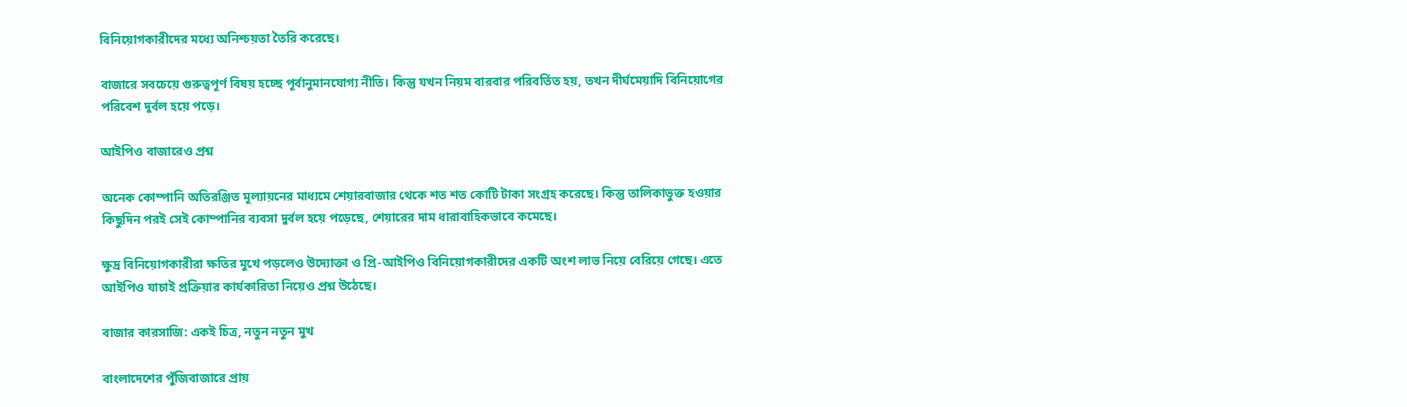বিনিয়োগকারীদের মধ্যে অনিশ্চয়তা তৈরি করেছে।

বাজারে সবচেয়ে গুরুত্বপূর্ণ বিষয় হচ্ছে পূর্বানুমানযোগ্য নীতি। কিন্তু যখন নিয়ম বারবার পরিবর্তিত হয়, তখন দীর্ঘমেয়াদি বিনিয়োগের পরিবেশ দুর্বল হয়ে পড়ে।

আইপিও বাজারেও প্রশ্ন

অনেক কোম্পানি অতিরঞ্জিত মূল্যায়নের মাধ্যমে শেয়ারবাজার থেকে শত শত কোটি টাকা সংগ্রহ করেছে। কিন্তু তালিকাভুক্ত হওয়ার কিছুদিন পরই সেই কোম্পানির ব্যবসা দুর্বল হয়ে পড়েছে, শেয়ারের দাম ধারাবাহিকভাবে কমেছে।

ক্ষুদ্র বিনিয়োগকারীরা ক্ষতির মুখে পড়লেও উদ্যোক্তা ও প্রি-আইপিও বিনিয়োগকারীদের একটি অংশ লাভ নিয়ে বেরিয়ে গেছে। এতে আইপিও যাচাই প্রক্রিয়ার কার্যকারিতা নিয়েও প্রশ্ন উঠেছে।

বাজার কারসাজি: একই চিত্র, নতুন নতুন মুখ

বাংলাদেশের পুঁজিবাজারে প্রায়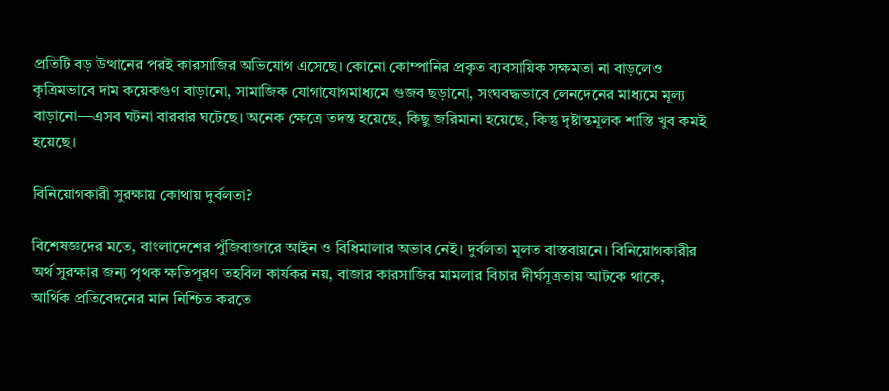প্রতিটি বড় উত্থানের পরই কারসাজির অভিযোগ এসেছে। কোনো কোম্পানির প্রকৃত ব্যবসায়িক সক্ষমতা না বাড়লেও কৃত্রিমভাবে দাম কয়েকগুণ বাড়ানো, সামাজিক যোগাযোগমাধ্যমে গুজব ছড়ানো, সংঘবদ্ধভাবে লেনদেনের মাধ্যমে মূল্য বাড়ানো—এসব ঘটনা বারবার ঘটেছে। অনেক ক্ষেত্রে তদন্ত হয়েছে, কিছু জরিমানা হয়েছে, কিন্তু দৃষ্টান্তমূলক শাস্তি খুব কমই হয়েছে।

বিনিয়োগকারী সুরক্ষায় কোথায় দুর্বলতা?

বিশেষজ্ঞদের মতে, বাংলাদেশের পুঁজিবাজারে আইন ও বিধিমালার অভাব নেই। দুর্বলতা মূলত বাস্তবায়নে। বিনিয়োগকারীর অর্থ সুরক্ষার জন্য পৃথক ক্ষতিপূরণ তহবিল কার্যকর নয়, বাজার কারসাজির মামলার বিচার দীর্ঘসূত্রতায় আটকে থাকে, আর্থিক প্রতিবেদনের মান নিশ্চিত করতে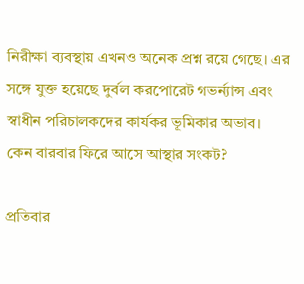নিরীক্ষা ব্যবস্থায় এখনও অনেক প্রশ্ন রয়ে গেছে। এর সঙ্গে যুক্ত হয়েছে দুর্বল করপোরেট গভর্ন্যান্স এবং স্বাধীন পরিচালকদের কার্যকর ভূমিকার অভাব।
কেন বারবার ফিরে আসে আস্থার সংকট?

প্রতিবার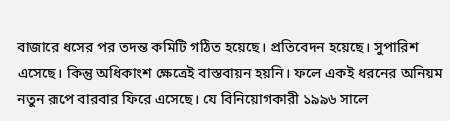বাজারে ধসের পর তদন্ত কমিটি গঠিত হয়েছে। প্রতিবেদন হয়েছে। সুপারিশ এসেছে। কিন্তু অধিকাংশ ক্ষেত্রেই বাস্তবায়ন হয়নি। ফলে একই ধরনের অনিয়ম নতুন রূপে বারবার ফিরে এসেছে। যে বিনিয়োগকারী ১৯৯৬ সালে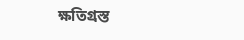ক্ষতিগ্রস্ত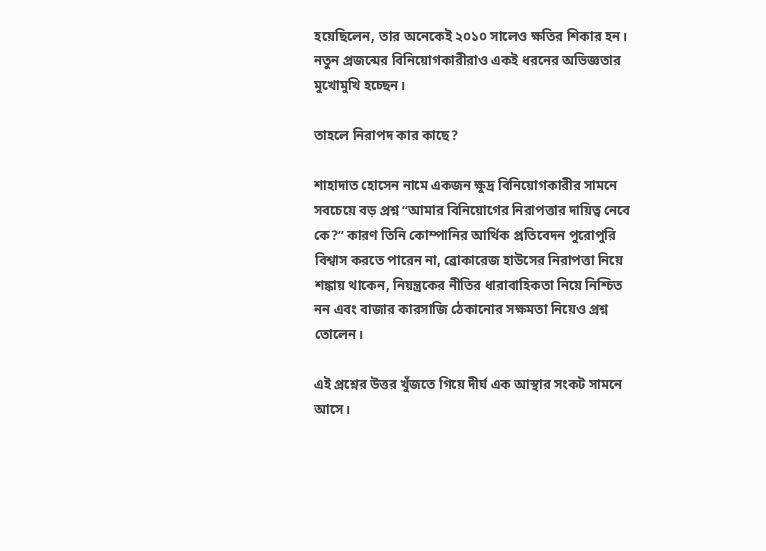হয়েছিলেন, তার অনেকেই ২০১০ সালেও ক্ষতির শিকার হন। নতুন প্রজন্মের বিনিয়োগকারীরাও একই ধরনের অভিজ্ঞতার মুখোমুখি হচ্ছেন।

তাহলে নিরাপদ কার কাছে?

শাহাদাত হোসেন নামে একজন ক্ষুদ্র বিনিয়োগকারীর সামনে সবচেয়ে বড় প্রশ্ন “আমার বিনিয়োগের নিরাপত্তার দায়িত্ব নেবে কে?” কারণ তিনি কোম্পানির আর্থিক প্রতিবেদন পুরোপুরি বিশ্বাস করতে পারেন না, ব্রোকারেজ হাউসের নিরাপত্তা নিয়ে শঙ্কায় থাকেন, নিয়ন্ত্রকের নীতির ধারাবাহিকতা নিয়ে নিশ্চিত নন এবং বাজার কারসাজি ঠেকানোর সক্ষমতা নিয়েও প্রশ্ন তোলেন।

এই প্রশ্নের উত্তর খুঁজতে গিয়ে দীর্ঘ এক আস্থার সংকট সামনে আসে।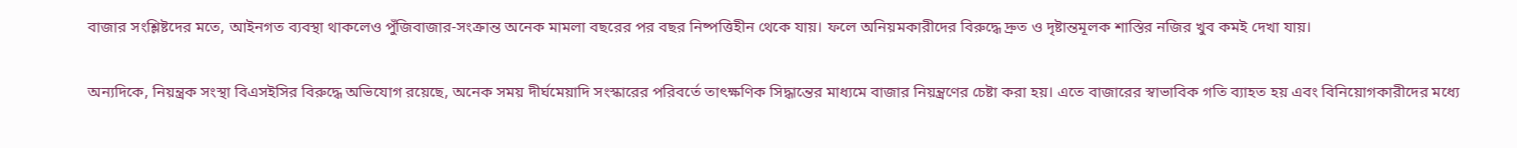বাজার সংশ্লিষ্টদের মতে, আইনগত ব্যবস্থা থাকলেও পুঁজিবাজার-সংক্রান্ত অনেক মামলা বছরের পর বছর নিষ্পত্তিহীন থেকে যায়। ফলে অনিয়মকারীদের বিরুদ্ধে দ্রুত ও দৃষ্টান্তমূলক শাস্তির নজির খুব কমই দেখা যায়।

অন্যদিকে, নিয়ন্ত্রক সংস্থা বিএসইসির বিরুদ্ধে অভিযোগ রয়েছে, অনেক সময় দীর্ঘমেয়াদি সংস্কারের পরিবর্তে তাৎক্ষণিক সিদ্ধান্তের মাধ্যমে বাজার নিয়ন্ত্রণের চেষ্টা করা হয়। এতে বাজারের স্বাভাবিক গতি ব্যাহত হয় এবং বিনিয়োগকারীদের মধ্যে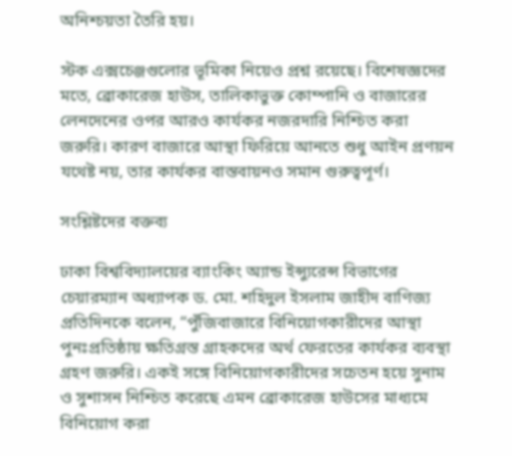অনিশ্চয়তা তৈরি হয়।

স্টক এক্সচেঞ্জগুলোর ভূমিকা নিয়েও প্রশ্ন রয়েছে। বিশেষজ্ঞদের মতে, ব্রোকারেজ হাউস, তালিকাভুক্ত কোম্পানি ও বাজারের লেনদেনের ওপর আরও কার্যকর নজরদারি নিশ্চিত করা জরুরি। কারণ বাজারে আস্থা ফিরিয়ে আনতে শুধু আইন প্রণয়ন যথেষ্ট নয়, তার কার্যকর বাস্তবায়নও সমান গুরুত্বপূর্ণ।

সংশ্লিষ্টদের বক্তব্য

ঢাকা বিশ্ববিদ্যালয়ের ব্যাংকিং অ্যান্ড ইন্স্যুরেন্স বিভাগের চেয়ারম্যান অধ্যাপক ড. মো. শহিদুল ইসলাম জাহীদ বাণিজ্য প্রতিদিনকে বলেন, “পুঁজিবাজারে বিনিয়োগকারীদের আস্থা পুনঃপ্রতিষ্ঠায় ক্ষতিগ্রস্ত গ্রাহকদের অর্থ ফেরতের কার্যকর ব্যবস্থা গ্রহণ জরুরি। একই সঙ্গে বিনিয়োগকারীদের সচেতন হয়ে সুনাম ও সুশাসন নিশ্চিত করেছে এমন ব্রোকারেজ হাউসের মাধ্যমে বিনিয়োগ করা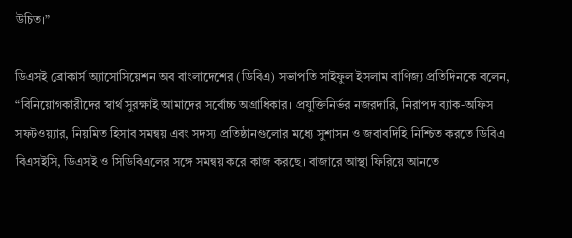উচিত।”

ডিএসই ব্রোকার্স অ্যাসোসিয়েশন অব বাংলাদেশের (ডিবিএ) সভাপতি সাইফুল ইসলাম বাণিজ্য প্রতিদিনকে বলেন, “বিনিয়োগকারীদের স্বার্থ সুরক্ষাই আমাদের সর্বোচ্চ অগ্রাধিকার। প্রযুক্তিনির্ভর নজরদারি, নিরাপদ ব্যাক-অফিস সফটওয়্যার, নিয়মিত হিসাব সমন্বয় এবং সদস্য প্রতিষ্ঠানগুলোর মধ্যে সুশাসন ও জবাবদিহি নিশ্চিত করতে ডিবিএ বিএসইসি, ডিএসই ও সিডিবিএলের সঙ্গে সমন্বয় করে কাজ করছে। বাজারে আস্থা ফিরিয়ে আনতে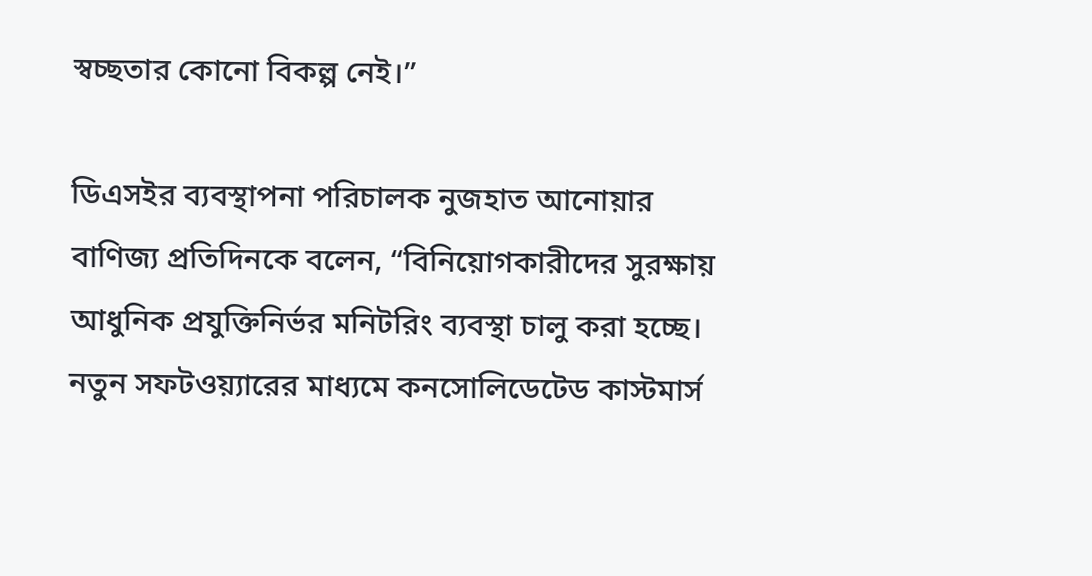স্বচ্ছতার কোনো বিকল্প নেই।”

ডিএসইর ব্যবস্থাপনা পরিচালক নুজহাত আনোয়ার বাণিজ্য প্রতিদিনকে বলেন, “বিনিয়োগকারীদের সুরক্ষায় আধুনিক প্রযুক্তিনির্ভর মনিটরিং ব্যবস্থা চালু করা হচ্ছে। নতুন সফটওয়্যারের মাধ্যমে কনসোলিডেটেড কাস্টমার্স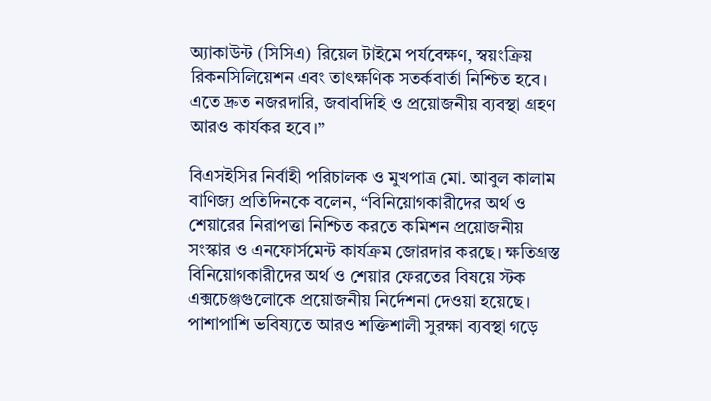অ্যাকাউন্ট (সিসিএ) রিয়েল টাইমে পর্যবেক্ষণ, স্বয়ংক্রিয় রিকনসিলিয়েশন এবং তাৎক্ষণিক সতর্কবার্তা নিশ্চিত হবে। এতে দ্রুত নজরদারি, জবাবদিহি ও প্রয়োজনীয় ব্যবস্থা গ্রহণ আরও কার্যকর হবে।”

বিএসইসির নির্বাহী পরিচালক ও মুখপাত্র মো. আবুল কালাম বাণিজ্য প্রতিদিনকে বলেন, “বিনিয়োগকারীদের অর্থ ও শেয়ারের নিরাপত্তা নিশ্চিত করতে কমিশন প্রয়োজনীয় সংস্কার ও এনফোর্সমেন্ট কার্যক্রম জোরদার করছে। ক্ষতিগ্রস্ত বিনিয়োগকারীদের অর্থ ও শেয়ার ফেরতের বিষয়ে স্টক এক্সচেঞ্জগুলোকে প্রয়োজনীয় নির্দেশনা দেওয়া হয়েছে। পাশাপাশি ভবিষ্যতে আরও শক্তিশালী সুরক্ষা ব্যবস্থা গড়ে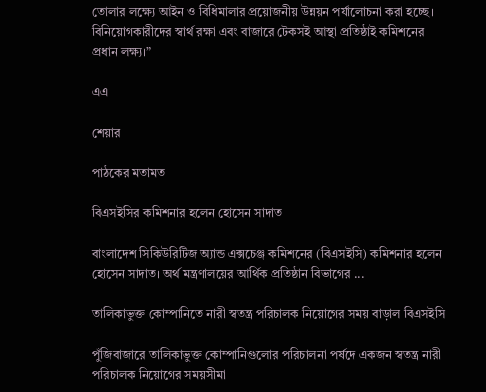তোলার লক্ষ্যে আইন ও বিধিমালার প্রয়োজনীয় উন্নয়ন পর্যালোচনা করা হচ্ছে। বিনিয়োগকারীদের স্বার্থ রক্ষা এবং বাজারে টেকসই আস্থা প্রতিষ্ঠাই কমিশনের প্রধান লক্ষ্য।”

এএ

শেয়ার

পাঠকের মতামত

বিএসইসির কমিশনার হলেন হোসেন সাদাত

বাংলাদেশ সিকিউরিটিজ অ্যান্ড এক্সচেঞ্জ কমিশনের (বিএসইসি) কমিশনার হলেন হোসেন সাদাত। অর্থ মন্ত্রণালয়ের আর্থিক প্রতিষ্ঠান বিভাগের ...

তালিকাভুক্ত কোম্পানিতে নারী স্বতন্ত্র পরিচালক নিয়োগের সময় বাড়াল বিএসইসি

পুঁজিবাজারে তালিকাভুক্ত কোম্পানিগুলোর পরিচালনা পর্ষদে একজন স্বতন্ত্র নারী পরিচালক নিয়োগের সময়সীমা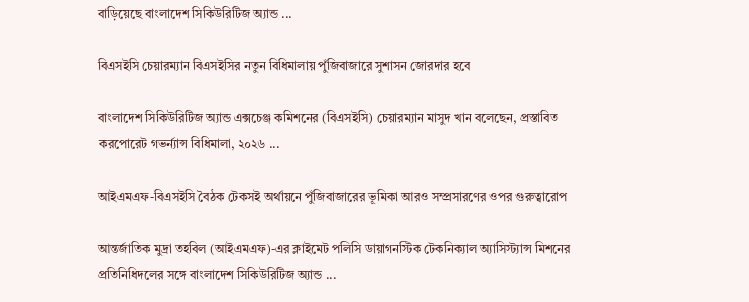বাড়িয়েছে বাংলাদেশ সিকিউরিটিজ অ্যান্ড ...

বিএসইসি চেয়ারম্যান বিএসইসির নতুন বিধিমালায় পুঁজিবাজারে সুশাসন জোরদার হবে

বাংলাদেশ সিকিউরিটিজ অ্যান্ড এক্সচেঞ্জ কমিশনের (বিএসইসি) চেয়ারম্যান মাসুদ খান বলেছেন, প্রস্তাবিত করপোরেট গভর্ন্যান্স বিধিমালা, ২০২৬ ...

আইএমএফ-বিএসইসি বৈঠক টেকসই অর্থায়নে পুঁজিবাজারের ভূমিকা আরও সম্প্রসারণের ওপর গুরুত্বারোপ

আন্তর্জাতিক মুদ্রা তহবিল (আইএমএফ)-এর ক্লাইমেট পলিসি ডায়াগনস্টিক টেকনিক্যাল অ্যাসিস্ট্যান্স মিশনের প্রতিনিধিদলের সঙ্গে বাংলাদেশ সিকিউরিটিজ অ্যান্ড ...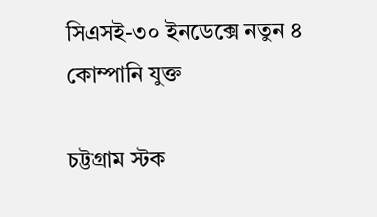সিএসই-৩০ ইনডেক্সে নতুন ৪ কোম্পানি যুক্ত

চট্টগ্রাম স্টক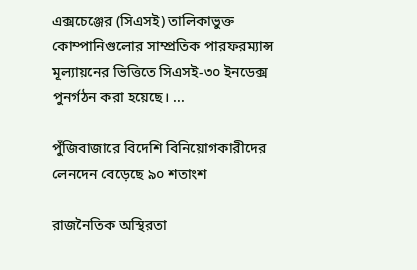এক্সচেঞ্জের (সিএসই) তালিকাভুক্ত কোম্পানিগুলোর সাম্প্রতিক পারফরম্যান্স মূল্যায়নের ভিত্তিতে সিএসই-৩০ ইনডেক্স পুনর্গঠন করা হয়েছে। ...

পুঁজিবাজারে বিদেশি বিনিয়োগকারীদের লেনদেন বেড়েছে ৯০ শতাংশ

রাজনৈতিক অস্থিরতা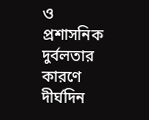ও প্রশাসনিক দুর্বলতার কারণে দীর্ঘদিন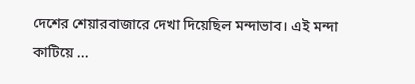দেশের শেয়ারবাজারে দেখা দিয়েছিল মন্দাভাব। এই মন্দা কাটিয়ে ...